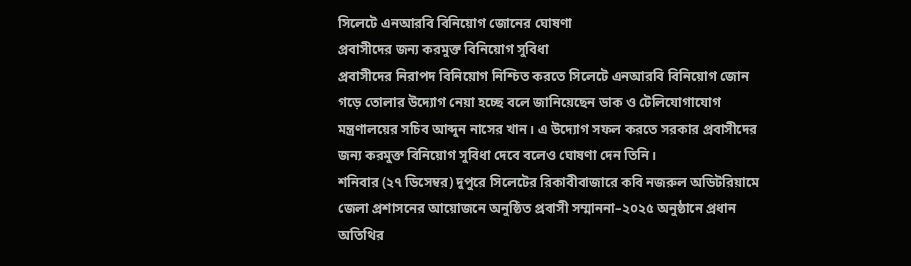সিলেটে এনআরবি বিনিয়োগ জোনের ঘোষণা
প্রবাসীদের জন্য করমুক্ত বিনিয়োগ সুবিধা
প্রবাসীদের নিরাপদ বিনিয়োগ নিশ্চিত করতে সিলেটে এনআরবি বিনিয়োগ জোন গড়ে তোলার উদ্যোগ নেয়া হচ্ছে বলে জানিয়েছেন ডাক ও টেলিযোগাযোগ মন্ত্রণালয়ের সচিব আব্দুন নাসের খান। এ উদ্যোগ সফল করতে সরকার প্রবাসীদের জন্য করমুক্ত বিনিয়োগ সুবিধা দেবে বলেও ঘোষণা দেন তিনি।
শনিবার (২৭ ডিসেম্বর) দুপুরে সিলেটের রিকাবীবাজারে কবি নজরুল অডিটরিয়ামে জেলা প্রশাসনের আয়োজনে অনুষ্ঠিত প্রবাসী সম্মাননা–২০২৫ অনুষ্ঠানে প্রধান অতিথির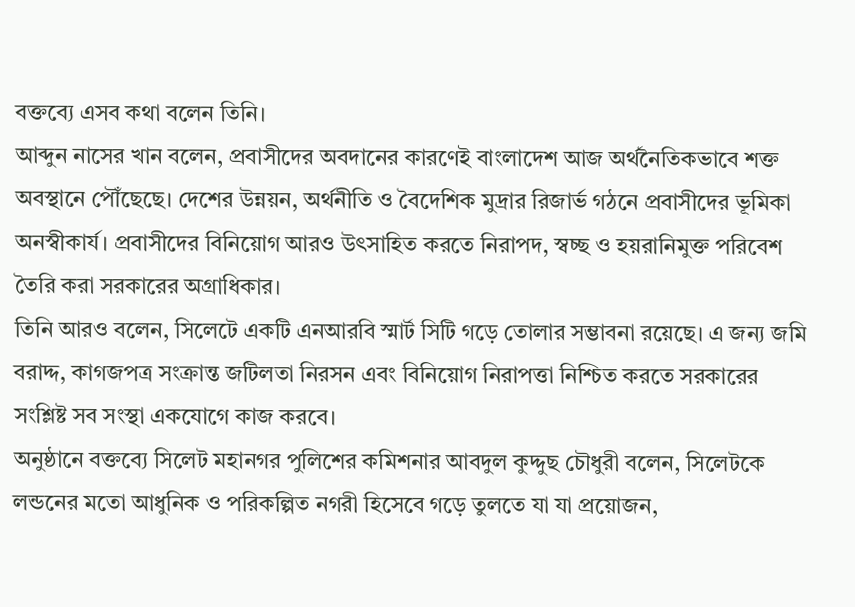বক্তব্যে এসব কথা বলেন তিনি।
আব্দুন নাসের খান বলেন, প্রবাসীদের অবদানের কারণেই বাংলাদেশ আজ অর্থনৈতিকভাবে শক্ত অবস্থানে পৌঁছেছে। দেশের উন্নয়ন, অর্থনীতি ও বৈদেশিক মুদ্রার রিজার্ভ গঠনে প্রবাসীদের ভূমিকা অনস্বীকার্য। প্রবাসীদের বিনিয়োগ আরও উৎসাহিত করতে নিরাপদ, স্বচ্ছ ও হয়রানিমুক্ত পরিবেশ তৈরি করা সরকারের অগ্রাধিকার।
তিনি আরও বলেন, সিলেটে একটি এনআরবি স্মার্ট সিটি গড়ে তোলার সম্ভাবনা রয়েছে। এ জন্য জমি বরাদ্দ, কাগজপত্র সংক্রান্ত জটিলতা নিরসন এবং বিনিয়োগ নিরাপত্তা নিশ্চিত করতে সরকারের সংশ্লিষ্ট সব সংস্থা একযোগে কাজ করবে।
অনুষ্ঠানে বক্তব্যে সিলেট মহানগর পুলিশের কমিশনার আবদুল কুদ্দুছ চৌধুরী বলেন, সিলেটকে লন্ডনের মতো আধুনিক ও পরিকল্পিত নগরী হিসেবে গড়ে তুলতে যা যা প্রয়োজন,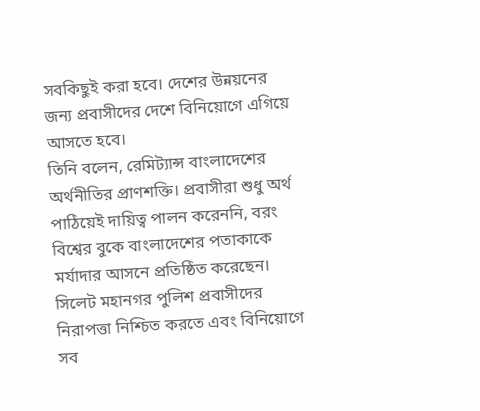সবকিছুই করা হবে। দেশের উন্নয়নের জন্য প্রবাসীদের দেশে বিনিয়োগে এগিয়ে আসতে হবে।
তিনি বলেন, রেমিট্যান্স বাংলাদেশের অর্থনীতির প্রাণশক্তি। প্রবাসীরা শুধু অর্থ পাঠিয়েই দায়িত্ব পালন করেননি, বরং বিশ্বের বুকে বাংলাদেশের পতাকাকে মর্যাদার আসনে প্রতিষ্ঠিত করেছেন। সিলেট মহানগর পুলিশ প্রবাসীদের নিরাপত্তা নিশ্চিত করতে এবং বিনিয়োগে সব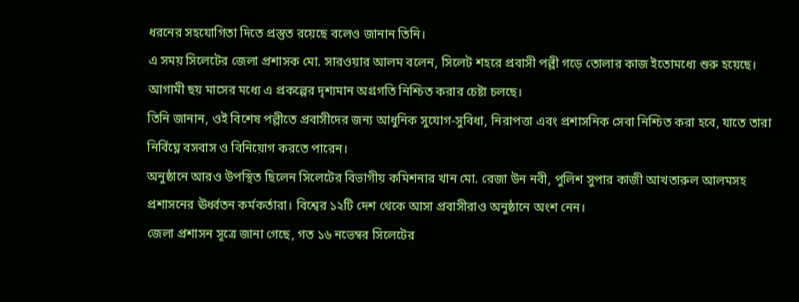ধরনের সহযোগিতা দিতে প্রস্তুত রয়েছে বলেও জানান তিনি।
এ সময় সিলেটের জেলা প্রশাসক মো. সারওয়ার আলম বলেন, সিলেট শহরে প্রবাসী পল্লী গড়ে তোলার কাজ ইতোমধ্যে শুরু হয়েছে। আগামী ছয় মাসের মধ্যে এ প্রকল্পের দৃশ্যমান অগ্রগতি নিশ্চিত করার চেষ্টা চলছে।
তিনি জানান, ওই বিশেষ পল্লীতে প্রবাসীদের জন্য আধুনিক সুযোগ-সুবিধা, নিরাপত্তা এবং প্রশাসনিক সেবা নিশ্চিত করা হবে, যাতে তারা নির্বিঘ্নে বসবাস ও বিনিয়োগ করতে পারেন।
অনুষ্ঠানে আরও উপস্থিত ছিলেন সিলেটের বিভাগীয় কমিশনার খান মো. রেজা উন নবী, পুলিশ সুপার কাজী আখতারুল আলমসহ প্রশাসনের ঊর্ধ্বতন কর্মকর্তারা। বিশ্বের ১২টি দেশ থেকে আসা প্রবাসীরাও অনুষ্ঠানে অংশ নেন।
জেলা প্রশাসন সূত্রে জানা গেছে, গত ১৬ নভেম্বর সিলেটের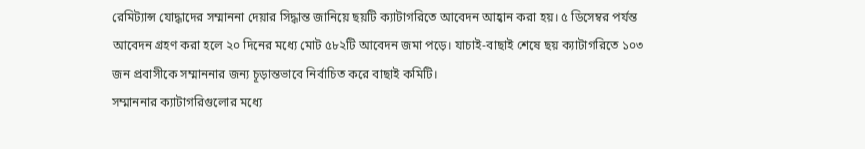রেমিট্যান্স যোদ্ধাদের সম্মাননা দেয়ার সিদ্ধান্ত জানিয়ে ছয়টি ক্যাটাগরিতে আবেদন আহ্বান করা হয়। ৫ ডিসেম্বর পর্যন্ত আবেদন গ্রহণ করা হলে ২০ দিনের মধ্যে মোট ৫৮২টি আবেদন জমা পড়ে। যাচাই-বাছাই শেষে ছয় ক্যাটাগরিতে ১০৩ জন প্রবাসীকে সম্মাননার জন্য চূড়ান্তভাবে নির্বাচিত করে বাছাই কমিটি।
সম্মাননার ক্যাটাগরিগুলোর মধ্যে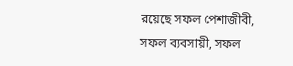রয়েছে সফল পেশাজীবী, সফল ব্যবসায়ী, সফল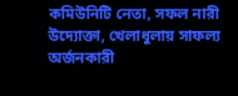কমিউনিটি নেতা, সফল নারী উদ্যোক্তা, খেলাধুলায় সাফল্য অর্জনকারী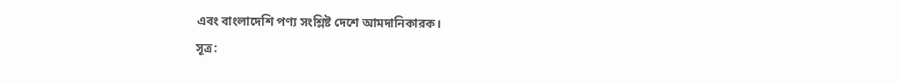এবং বাংলাদেশি পণ্য সংশ্লিষ্ট দেশে আমদানিকারক।
সূত্র: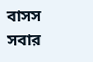বাসস
সবার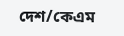দেশ/কেএম